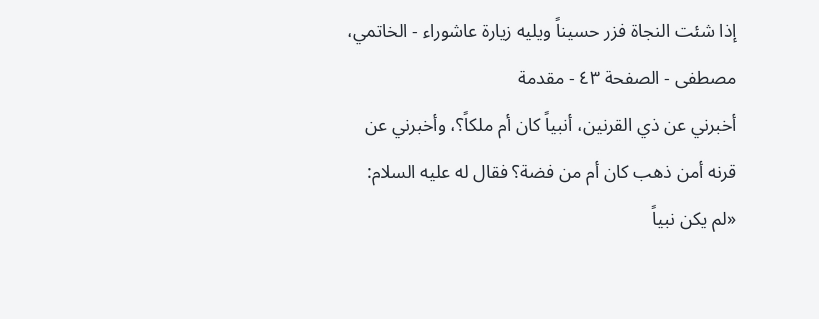إذا شئت النجاة فزر حسيناً ويليه زيارة عاشوراء - الخاتمي، مصطفى - الصفحة ٤٣ - مقدمة
أخبرني عن ذي القرنين، أنبياً كان أم ملكاً؟، وأخبرني عن قرنه أمن ذهب كان أم من فضة؟ فقال له عليه السلام:
«لم يكن نبياً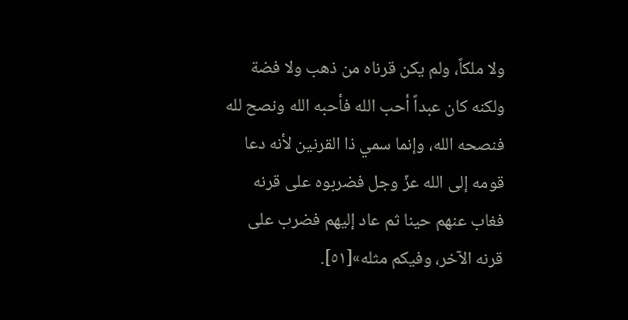ولا ملكاً، ولم يكن قرناه من ذهب ولا فضة ولكنه كان عبداً أحب الله فأحبه الله ونصح لله فنصحه الله، وإنما سمي ذا القرنين لأنه دعا قومه إلى الله عزّ وجل فضربوه على قرنه فغاب عنهم حينا ثم عاد إليهم فضرب على قرنه الآخر، وفيكم مثله»[٥١].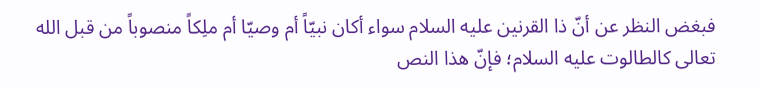فبغض النظر عن أنّ ذا القرنين عليه السلام سواء أكان نبيّاً أم وصيّا أم ملِكاً منصوباً من قبل الله تعالى كالطالوت عليه السلام؛ فإنّ هذا النص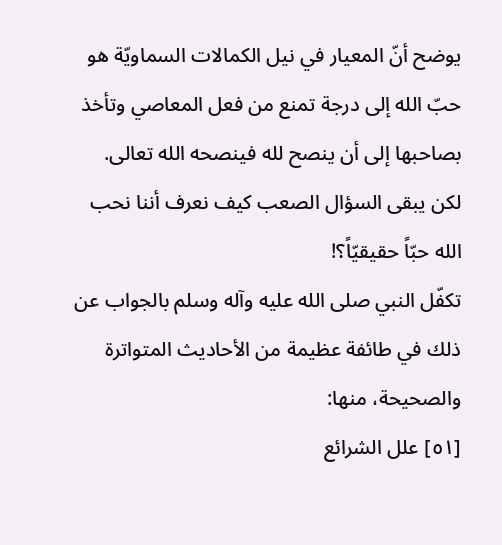يوضح أنّ المعيار في نيل الكمالات السماويّة هو حبّ الله إلى درجة تمنع من فعل المعاصي وتأخذ بصاحبها إلى أن ينصح لله فينصحه الله تعالى.
لكن يبقى السؤال الصعب كيف نعرف أننا نحب الله حبّاً حقيقيّاً؟!
تكفّل النبي صلى الله عليه وآله وسلم بالجواب عن ذلك في طائفة عظيمة من الأحاديث المتواترة والصحيحة، منها:
[٥١] علل الشرائع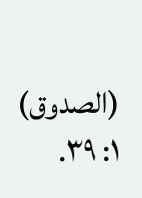(الصدوق) ١: ٣٩.